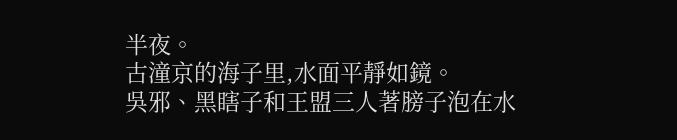半夜。
古潼京的海子里,水面平靜如鏡。
吳邪、黑瞎子和王盟三人著膀子泡在水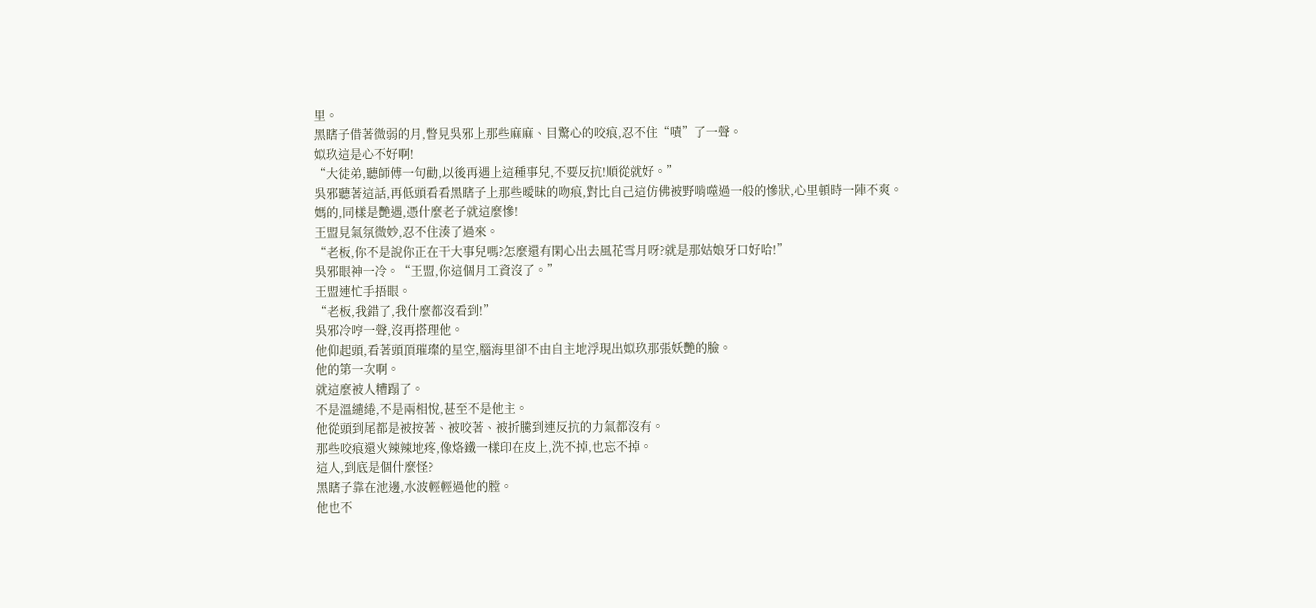里。
黑瞎子借著微弱的月,瞥見吳邪上那些麻麻、目驚心的咬痕,忍不住“嘖”了一聲。
姒玖這是心不好啊!
“大徒弟,聽師傅一句勸,以後再遇上這種事兒,不要反抗!順從就好。”
吳邪聽著這話,再低頭看看黑瞎子上那些曖昧的吻痕,對比自己這仿佛被野啃噬過一般的慘狀,心里頓時一陣不爽。
媽的,同樣是艷遇,憑什麼老子就這麼慘!
王盟見氣氛微妙,忍不住湊了過來。
“老板,你不是說你正在干大事兒嗎?怎麼還有閑心出去風花雪月呀?就是那姑娘牙口好哈!”
吳邪眼神一冷。“王盟,你這個月工資沒了。”
王盟連忙手捂眼。
“老板,我錯了,我什麼都沒看到!”
吳邪冷哼一聲,沒再搭理他。
他仰起頭,看著頭頂璀璨的星空,腦海里卻不由自主地浮現出姒玖那張妖艷的臉。
他的第一次啊。
就這麼被人糟蹋了。
不是溫繾綣,不是兩相悅,甚至不是他主。
他從頭到尾都是被按著、被咬著、被折騰到連反抗的力氣都沒有。
那些咬痕還火辣辣地疼,像烙鐵一樣印在皮上,洗不掉,也忘不掉。
這人,到底是個什麼怪?
黑瞎子靠在池邊,水波輕輕過他的膛。
他也不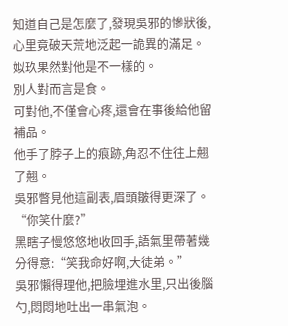知道自己是怎麼了,發現吳邪的慘狀後,心里竟破天荒地泛起一詭異的滿足。
姒玖果然對他是不一樣的。
別人對而言是食。
可對他,不僅會心疼,還會在事後給他留補品。
他手了脖子上的痕跡,角忍不住往上翹了翹。
吳邪瞥見他這副表,眉頭皺得更深了。
“你笑什麼?”
黑瞎子慢悠悠地收回手,語氣里帶著幾分得意:“笑我命好啊,大徒弟。”
吳邪懶得理他,把臉埋進水里,只出後腦勺,悶悶地吐出一串氣泡。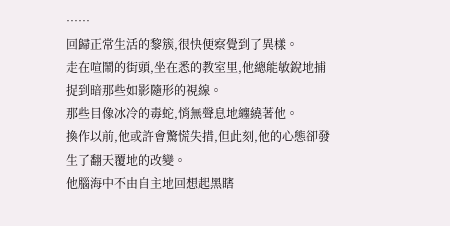……
回歸正常生活的黎簇,很快便察覺到了異樣。
走在喧鬧的街頭,坐在悉的教室里,他總能敏銳地捕捉到暗那些如影隨形的視線。
那些目像冰冷的毒蛇,悄無聲息地纏繞著他。
換作以前,他或許會驚慌失措,但此刻,他的心態卻發生了翻天覆地的改變。
他腦海中不由自主地回想起黑瞎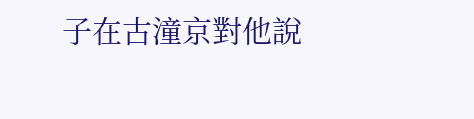子在古潼京對他說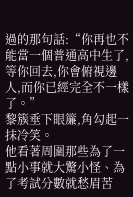過的那句話:“你再也不能當一個普通高中生了,等你回去,你會俯視邊人,而你已經完全不一樣了。”
黎簇垂下眼簾,角勾起一抹冷笑。
他看著周圍那些為了一點小事就大驚小怪、為了考試分數就愁眉苦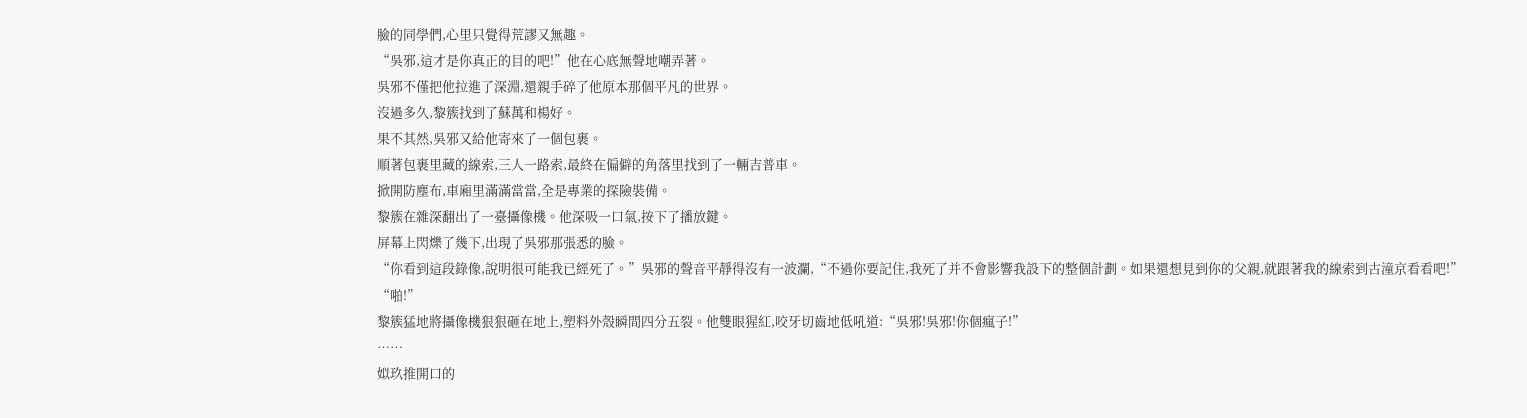臉的同學們,心里只覺得荒謬又無趣。
“吳邪,這才是你真正的目的吧!”他在心底無聲地嘲弄著。
吳邪不僅把他拉進了深淵,還親手碎了他原本那個平凡的世界。
沒過多久,黎簇找到了蘇萬和楊好。
果不其然,吳邪又給他寄來了一個包裹。
順著包裹里藏的線索,三人一路索,最終在偏僻的角落里找到了一輛吉普車。
掀開防塵布,車廂里滿滿當當,全是專業的探險裝備。
黎簇在雜深翻出了一臺攝像機。他深吸一口氣,按下了播放鍵。
屏幕上閃爍了幾下,出現了吳邪那張悉的臉。
“你看到這段錄像,說明很可能我已經死了。”吳邪的聲音平靜得沒有一波瀾,“不過你要記住,我死了并不會影響我設下的整個計劃。如果還想見到你的父親,就跟著我的線索到古潼京看看吧!”
“啪!”
黎簇猛地將攝像機狠狠砸在地上,塑料外殼瞬間四分五裂。他雙眼猩紅,咬牙切齒地低吼道:“吳邪!吳邪!你個瘋子!”
……
姒玖推開口的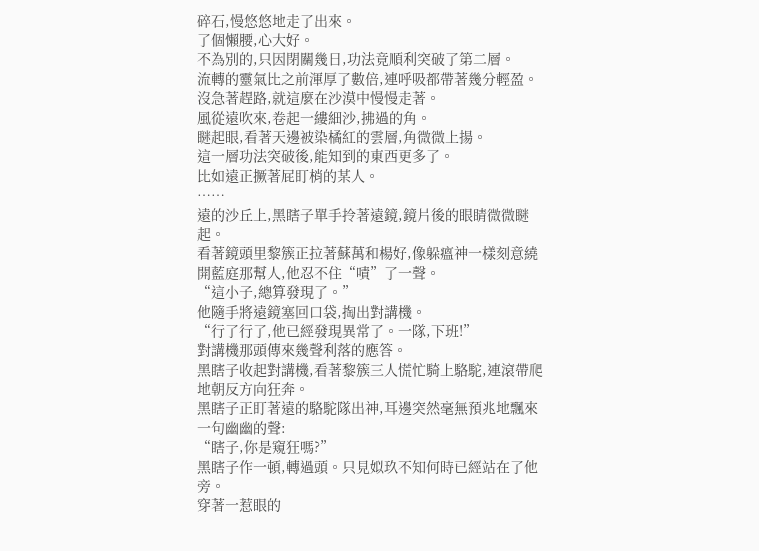碎石,慢悠悠地走了出來。
了個懶腰,心大好。
不為別的,只因閉關幾日,功法竟順利突破了第二層。
流轉的靈氣比之前渾厚了數倍,連呼吸都帶著幾分輕盈。
沒急著趕路,就這麼在沙漠中慢慢走著。
風從遠吹來,卷起一縷細沙,拂過的角。
瞇起眼,看著天邊被染橘紅的雲層,角微微上揚。
這一層功法突破後,能知到的東西更多了。
比如遠正撅著屁盯梢的某人。
……
遠的沙丘上,黑瞎子單手拎著遠鏡,鏡片後的眼睛微微瞇起。
看著鏡頭里黎簇正拉著蘇萬和楊好,像躲瘟神一樣刻意繞開藍庭那幫人,他忍不住“嘖”了一聲。
“這小子,總算發現了。”
他隨手將遠鏡塞回口袋,掏出對講機。
“行了行了,他已經發現異常了。一隊,下班!”
對講機那頭傳來幾聲利落的應答。
黑瞎子收起對講機,看著黎簇三人慌忙騎上駱駝,連滾帶爬地朝反方向狂奔。
黑瞎子正盯著遠的駱駝隊出神,耳邊突然毫無預兆地飄來一句幽幽的聲:
“瞎子,你是窺狂嗎?”
黑瞎子作一頓,轉過頭。只見姒玖不知何時已經站在了他旁。
穿著一惹眼的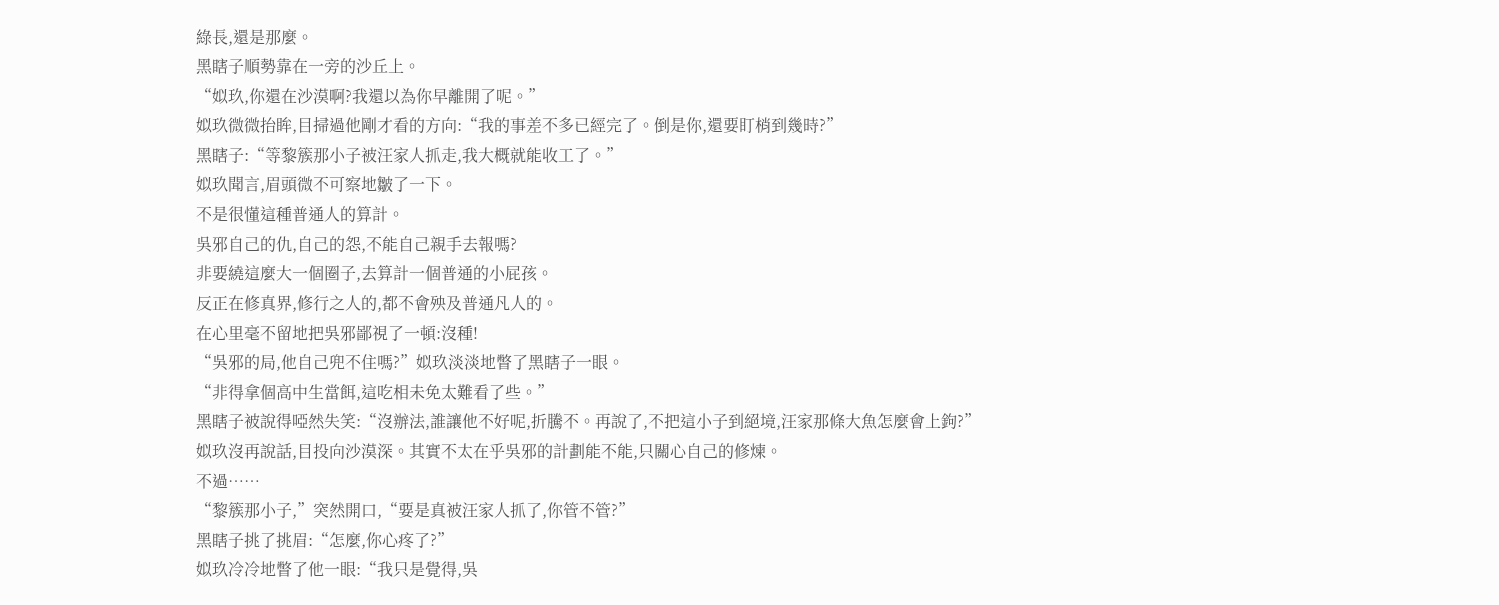綠長,還是那麼。
黑瞎子順勢靠在一旁的沙丘上。
“姒玖,你還在沙漠啊?我還以為你早離開了呢。”
姒玖微微抬眸,目掃過他剛才看的方向:“我的事差不多已經完了。倒是你,還要盯梢到幾時?”
黑瞎子:“等黎簇那小子被汪家人抓走,我大概就能收工了。”
姒玖聞言,眉頭微不可察地皺了一下。
不是很懂這種普通人的算計。
吳邪自己的仇,自己的怨,不能自己親手去報嗎?
非要繞這麼大一個圈子,去算計一個普通的小屁孩。
反正在修真界,修行之人的,都不會殃及普通凡人的。
在心里毫不留地把吳邪鄙視了一頓:沒種!
“吳邪的局,他自己兜不住嗎?”姒玖淡淡地瞥了黑瞎子一眼。
“非得拿個高中生當餌,這吃相未免太難看了些。”
黑瞎子被說得啞然失笑:“沒辦法,誰讓他不好呢,折騰不。再說了,不把這小子到絕境,汪家那條大魚怎麼會上鉤?”
姒玖沒再說話,目投向沙漠深。其實不太在乎吳邪的計劃能不能,只關心自己的修煉。
不過……
“黎簇那小子,”突然開口,“要是真被汪家人抓了,你管不管?”
黑瞎子挑了挑眉:“怎麼,你心疼了?”
姒玖冷冷地瞥了他一眼:“我只是覺得,吳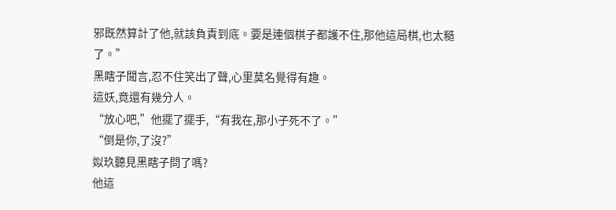邪既然算計了他,就該負責到底。要是連個棋子都護不住,那他這局棋,也太糙了。”
黑瞎子聞言,忍不住笑出了聲,心里莫名覺得有趣。
這妖,竟還有幾分人。
“放心吧,”他擺了擺手,“有我在,那小子死不了。”
“倒是你,了沒?”
姒玖聽見黑瞎子問了嗎?
他這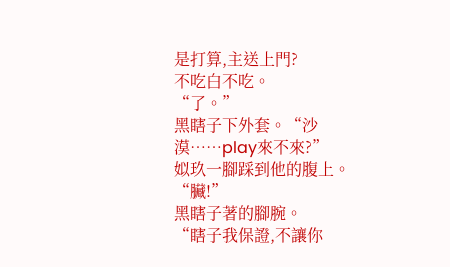是打算,主送上門?
不吃白不吃。
“了。”
黑瞎子下外套。“沙漠……play來不來?”
姒玖一腳踩到他的腹上。
“臟!”
黑瞎子著的腳腕。
“瞎子我保證,不讓你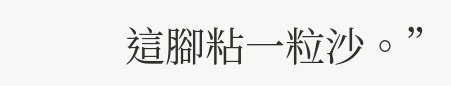這腳粘一粒沙。”